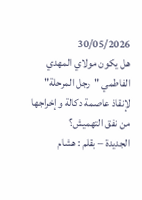30/05/2026
هل يكون مولاي المهدي الفاطمي "رجل المرحلة" لإنقاذ عاصمة دكالة وإخراجها من نفق التهميش؟
الجديدة – بقلم : هشام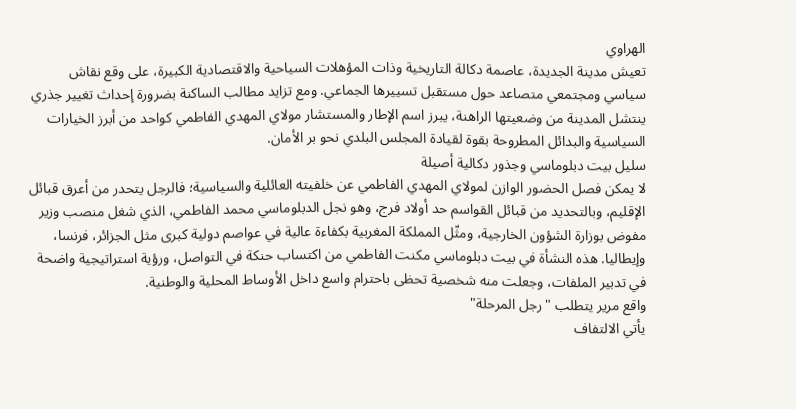الهراوي
تعيش مدينة الجديدة، عاصمة دكالة التاريخية وذات المؤهلات السياحية والاقتصادية الكبيرة، على وقع نقاش سياسي ومجتمعي متصاعد حول مستقبل تسييرها الجماعي. ومع تزايد مطالب الساكنة بضرورة إحداث تغيير جذري ينتشل المدينة من وضعيتها الراهنة، يبرز اسم الإطار والمستشار مولاي المهدي الفاطمي كواحد من أبرز الخيارات السياسية والبدائل المطروحة بقوة لقيادة المجلس البلدي نحو بر الأمان.
سليل بيت دبلوماسي وجذور دكالية أصيلة
لا يمكن فصل الحضور الوازن لمولاي المهدي الفاطمي عن خلفيته العائلية والسياسية؛ فالرجل يتحدر من أعرق قبائل الإقليم، وبالتحديد من قبائل القواسم حد أولاد فرج، وهو نجل الدبلوماسي محمد الفاطمي، الذي شغل منصب وزير مفوض بوزارة الشؤون الخارجية، ومثّل المملكة المغربية بكفاءة عالية في عواصم دولية كبرى مثل الجزائر، فرنسا، وإيطاليا. هذه النشأة في بيت دبلوماسي مكنت الفاطمي من اكتساب حنكة في التواصل، ورؤية استراتيجية واضحة في تدبير الملفات، وجعلت منه شخصية تحظى باحترام واسع داخل الأوساط المحلية والوطنية.
واقع مرير يتطلب "رجل المرحلة"
يأتي الالتفاف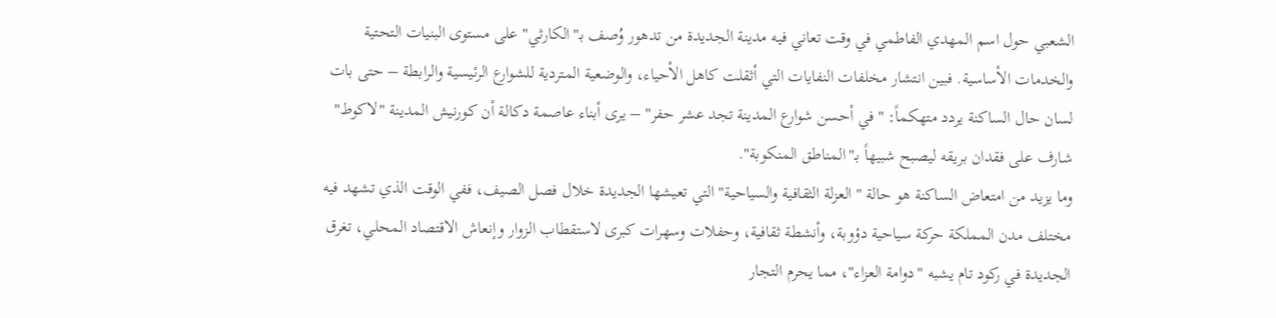الشعبي حول اسم المهدي الفاطمي في وقت تعاني فيه مدينة الجديدة من تدهور وُصف بـ"الكارثي" على مستوى البنيات التحتية والخدمات الأساسية. فبين انتشار مخلفات النفايات التي أثقلت كاهل الأحياء، والوضعية المتردية للشوارع الرئيسية والرابطة – حتى بات لسان حال الساكنة يردد متهكماً: "في أحسن شوارع المدينة تجد عشر حفر" – يرى أبناء عاصمة دكالة أن كورنيش المدينة "لاكوط" شارف على فقدان بريقه ليصبح شبيهاً بـ"المناطق المنكوبة".
وما يزيد من امتعاض الساكنة هو حالة "العزلة الثقافية والسياحية" التي تعيشها الجديدة خلال فصل الصيف، ففي الوقت الذي تشهد فيه مختلف مدن المملكة حركة سياحية دؤوبة، وأنشطة ثقافية، وحفلات وسهرات كبرى لاستقطاب الزوار وإنعاش الاقتصاد المحلي، تغرق الجديدة في ركود تام يشبه "دوامة العزاء"، مما يحرم التجار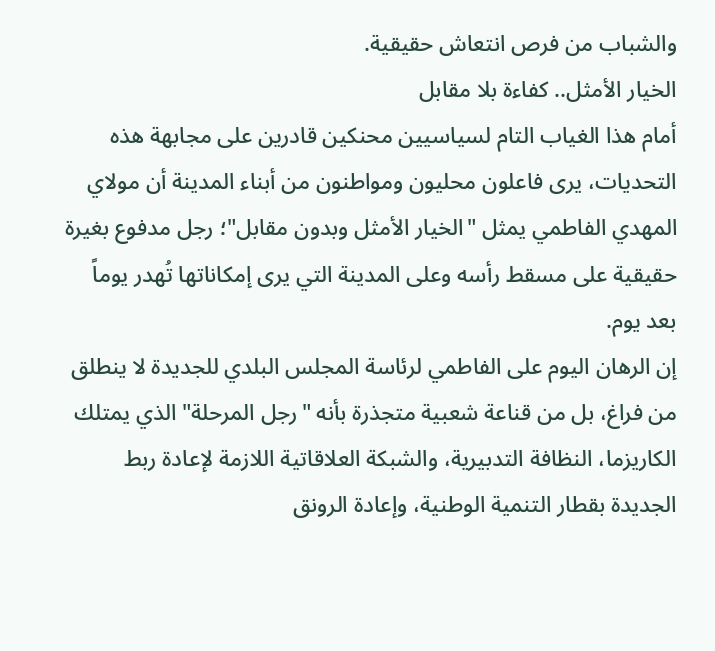والشباب من فرص انتعاش حقيقية.
الخيار الأمثل.. كفاءة بلا مقابل
أمام هذا الغياب التام لسياسيين محنكين قادرين على مجابهة هذه التحديات، يرى فاعلون محليون ومواطنون من أبناء المدينة أن مولاي المهدي الفاطمي يمثل "الخيار الأمثل وبدون مقابل"؛ رجل مدفوع بغيرة حقيقية على مسقط رأسه وعلى المدينة التي يرى إمكاناتها تُهدر يوماً بعد يوم.
إن الرهان اليوم على الفاطمي لرئاسة المجلس البلدي للجديدة لا ينطلق من فراغ، بل من قناعة شعبية متجذرة بأنه "رجل المرحلة" الذي يمتلك الكاريزما، النظافة التدبيرية، والشبكة العلاقاتية اللازمة لإعادة ربط الجديدة بقطار التنمية الوطنية، وإعادة الرونق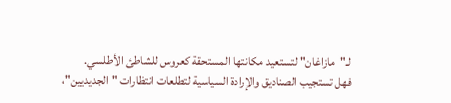لـ"مازاغان" لتستعيد مكانتها المستحقة كعروس للشاطئ الأطلسي.
فهل تستجيب الصناديق والإرادة السياسية لتطلعات انتظارات "الجديديين"،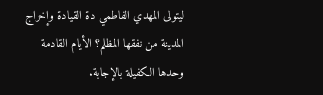ليتولى المهدي الفاطمي دة القيادة وإخراج المدينة من نفقها المظلم؟ الأيام القادمة وحدها الكفيلة بالإجابة.